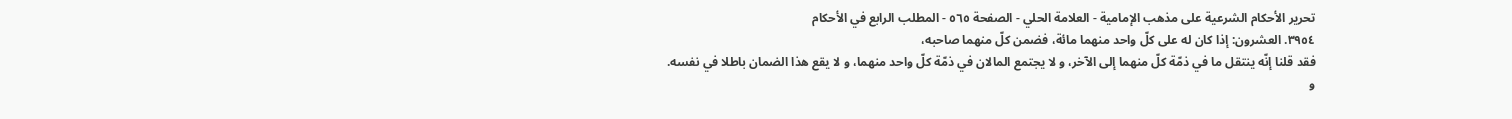تحرير الأحكام الشرعية على مذهب الإمامية - العلامة الحلي - الصفحة ٥٦٥ - المطلب الرابع في الأحكام
٣٩٥٤. العشرون: إذا كان له على كلّ واحد منهما مائة، فضمن كلّ منهما صاحبه،
فقد قلنا إنّه ينتقل ما في ذمّة كلّ منهما إلى الآخر، و لا يجتمع المالان في ذمّة كلّ واحد منهما، و لا يقع هذا الضمان باطلا في نفسه.
و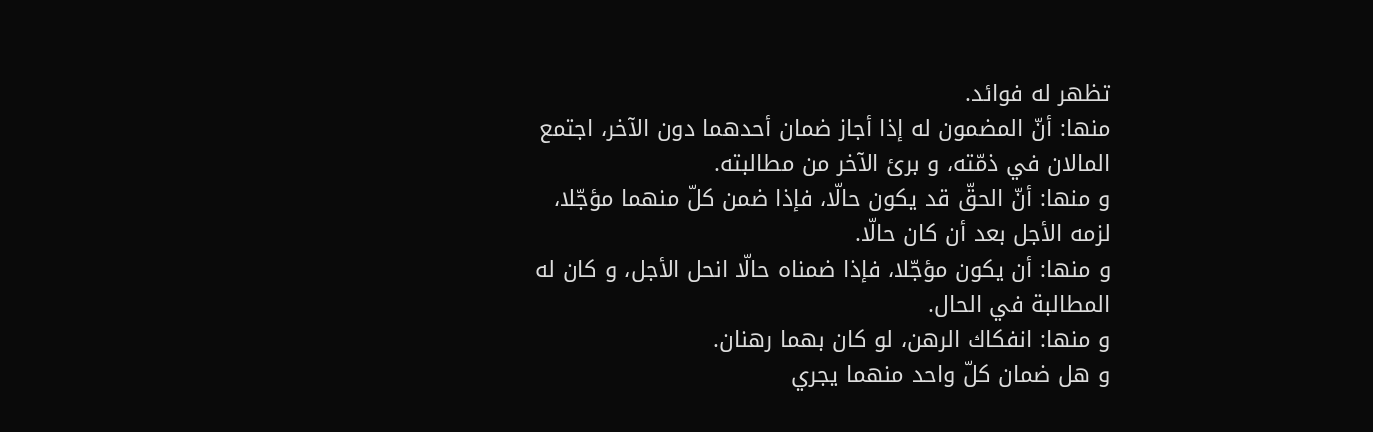تظهر له فوائد.
منها: أنّ المضمون له إذا أجاز ضمان أحدهما دون الآخر، اجتمع المالان في ذمّته، و برئ الآخر من مطالبته.
و منها: أنّ الحقّ قد يكون حالّا، فإذا ضمن كلّ منهما مؤجّلا، لزمه الأجل بعد أن كان حالّا.
و منها: أن يكون مؤجّلا، فإذا ضمناه حالّا انحل الأجل، و كان له المطالبة في الحال.
و منها: انفكاك الرهن، لو كان بهما رهنان.
و هل ضمان كلّ واحد منهما يجري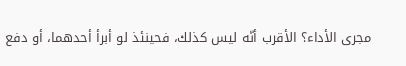مجرى الأداء؟ الأقرب أنّه ليس كذلك، فحينئذ لو أبرأ أحدهما، أو دفع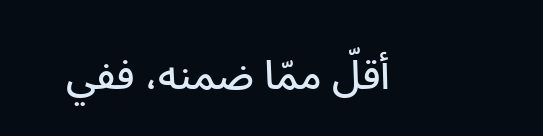أقلّ ممّا ضمنه، ففي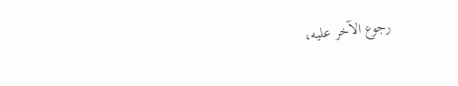رجوع الآخر عليه،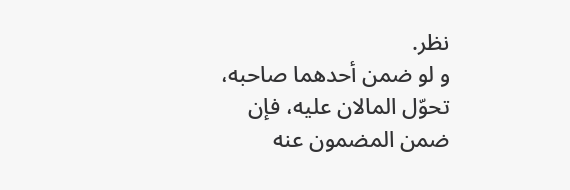نظر.
و لو ضمن أحدهما صاحبه، تحوّل المالان عليه، فإن ضمن المضمون عنه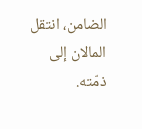الضامن، انتقل المالان إلى ذمّته.